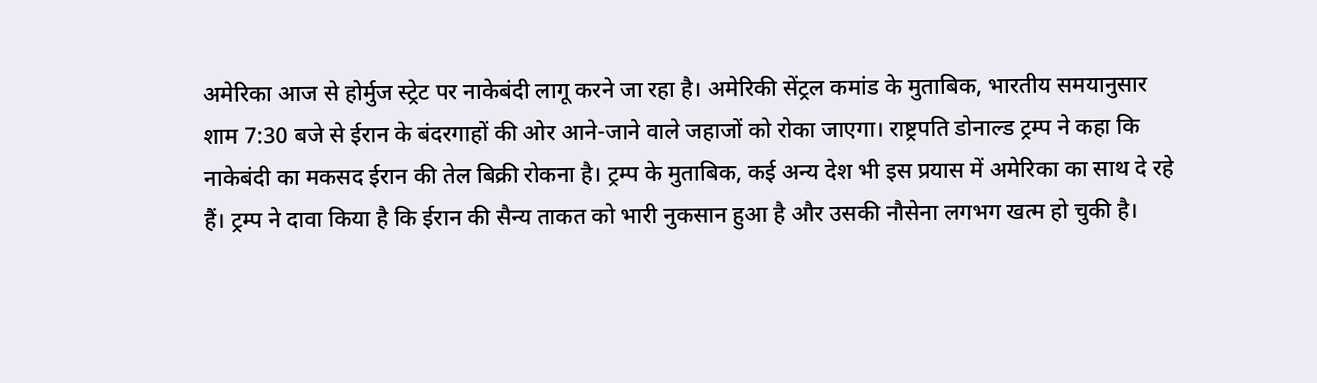अमेरिका आज से होर्मुज स्ट्रेट पर नाकेबंदी लागू करने जा रहा है। अमेरिकी सेंट्रल कमांड के मुताबिक, भारतीय समयानुसार शाम 7:30 बजे से ईरान के बंदरगाहों की ओर आने-जाने वाले जहाजों को रोका जाएगा। राष्ट्रपति डोनाल्ड ट्रम्प ने कहा कि नाकेबंदी का मकसद ईरान की तेल बिक्री रोकना है। ट्रम्प के मुताबिक, कई अन्य देश भी इस प्रयास में अमेरिका का साथ दे रहे हैं। ट्रम्प ने दावा किया है कि ईरान की सैन्य ताकत को भारी नुकसान हुआ है और उसकी नौसेना लगभग खत्म हो चुकी है।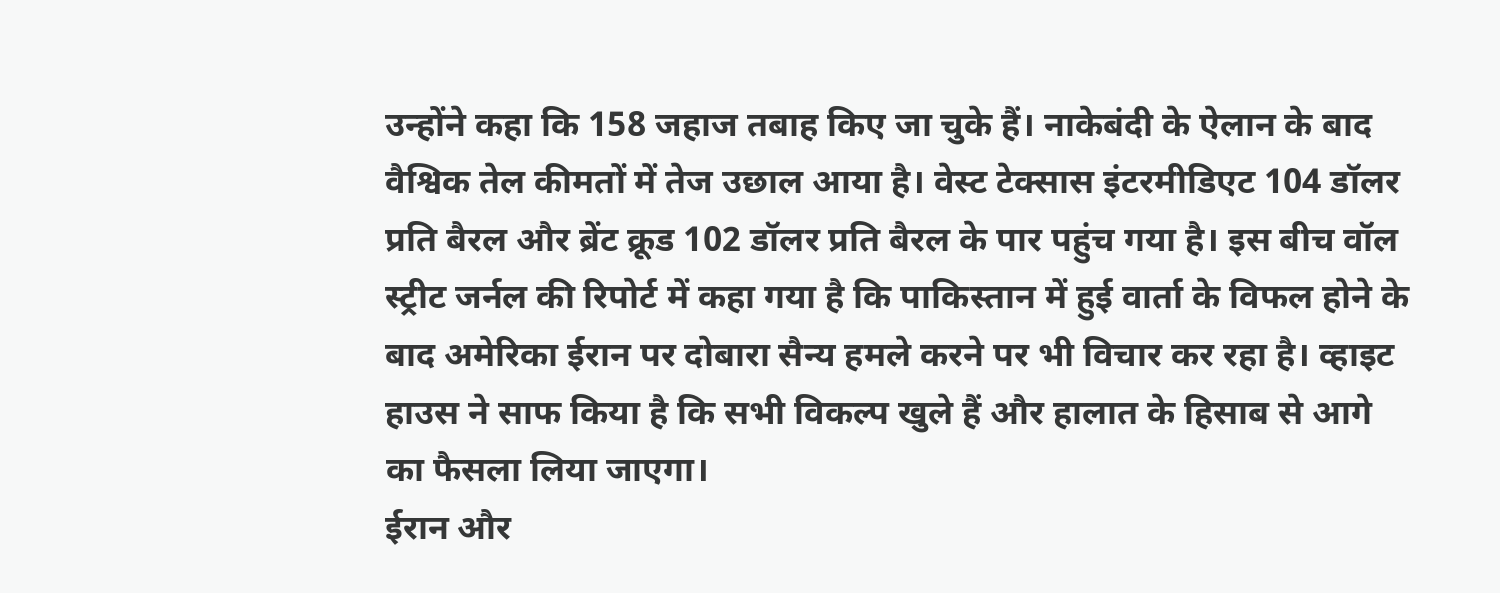उन्होंने कहा कि 158 जहाज तबाह किए जा चुके हैं। नाकेबंदी के ऐलान के बाद वैश्विक तेल कीमतों में तेज उछाल आया है। वेस्ट टेक्सास इंटरमीडिएट 104 डॉलर प्रति बैरल और ब्रेंट क्रूड 102 डॉलर प्रति बैरल के पार पहुंच गया है। इस बीच वॉल स्ट्रीट जर्नल की रिपोर्ट में कहा गया है कि पाकिस्तान में हुई वार्ता के विफल होने के बाद अमेरिका ईरान पर दोबारा सैन्य हमले करने पर भी विचार कर रहा है। व्हाइट हाउस ने साफ किया है कि सभी विकल्प खुले हैं और हालात के हिसाब से आगे का फैसला लिया जाएगा।
ईरान और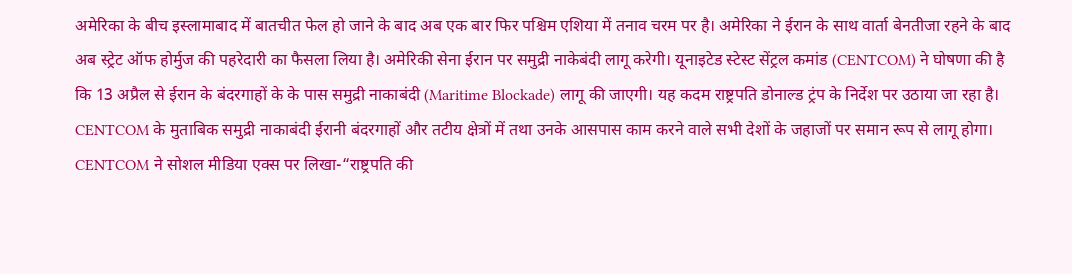अमेरिका के बीच इस्लामाबाद में बातचीत फेल हो जाने के बाद अब एक बार फिर पश्चिम एशिया में तनाव चरम पर है। अमेरिका ने ईरान के साथ वार्ता बेनतीजा रहने के बाद अब स्ट्रेट ऑफ होर्मुज की पहरेदारी का फैसला लिया है। अमेरिकी सेना ईरान पर समुद्री नाकेबंदी लागू करेगी। यूनाइटेड स्टेस्ट सेंट्रल कमांड (CENTCOM) ने घोषणा की है कि 13 अप्रैल से ईरान के बंदरगाहों के के पास समुद्री नाकाबंदी (Maritime Blockade) लागू की जाएगी। यह कदम राष्ट्रपति डोनाल्ड ट्रंप के निर्देश पर उठाया जा रहा है। CENTCOM के मुताबिक समुद्री नाकाबंदी ईरानी बंदरगाहों और तटीय क्षेत्रों में तथा उनके आसपास काम करने वाले सभी देशों के जहाजों पर समान रूप से लागू होगा।
CENTCOM ने सोशल मीडिया एक्स पर लिखा-“राष्ट्रपति की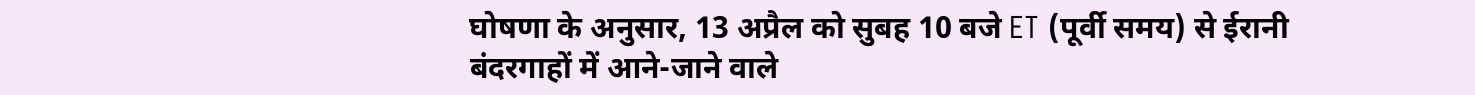घोषणा के अनुसार, 13 अप्रैल को सुबह 10 बजे ET (पूर्वी समय) से ईरानी बंदरगाहों में आने-जाने वाले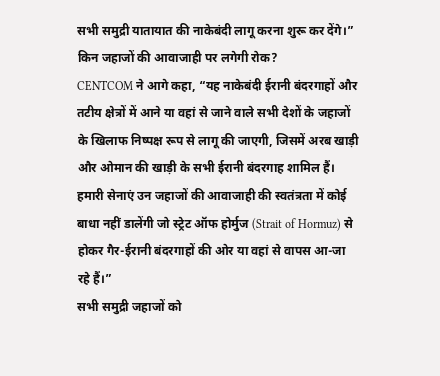सभी समुद्री यातायात की नाकेबंदी लागू करना शुरू कर देंगे।”
किन जहाजों की आवाजाही पर लगेगी रोक?
CENTCOM ने आगे कहा, “यह नाकेबंदी ईरानी बंदरगाहों और तटीय क्षेत्रों में आने या वहां से जाने वाले सभी देशों के जहाजों के खिलाफ निष्पक्ष रूप से लागू की जाएगी, जिसमें अरब खाड़ी और ओमान की खाड़ी के सभी ईरानी बंदरगाह शामिल हैं। हमारी सेनाएं उन जहाजों की आवाजाही की स्वतंत्रता में कोई बाधा नहीं डालेंगी जो स्ट्रेट ऑफ होर्मुज (Strait of Hormuz) से होकर गैर-ईरानी बंदरगाहों की ओर या वहां से वापस आ-जा रहे हैं।”
सभी समुद्री जहाजों को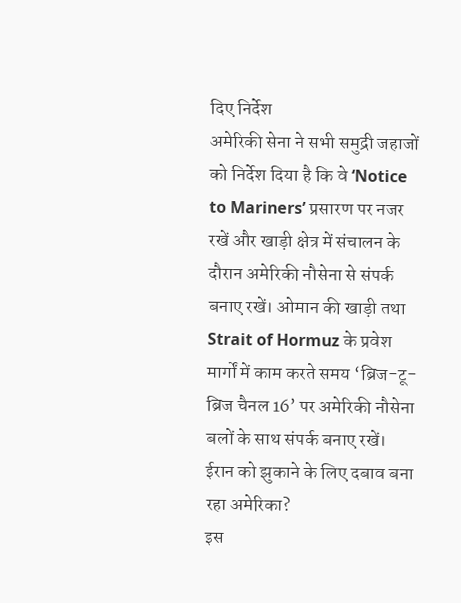दिए निर्देश
अमेरिकी सेना ने सभी समुद्री जहाजों को निर्देश दिया है कि वे ‘Notice to Mariners’ प्रसारण पर नजर रखें और खाड़ी क्षेत्र में संचालन के दौरान अमेरिकी नौसेना से संपर्क बनाए रखें। ओमान की खाड़ी तथा Strait of Hormuz के प्रवेश मार्गों में काम करते समय ‘ब्रिज-टू-ब्रिज चैनल 16’ पर अमेरिकी नौसेना बलों के साथ संपर्क बनाए रखें।
ईरान को झुकाने के लिए दबाव बना रहा अमेरिका?
इस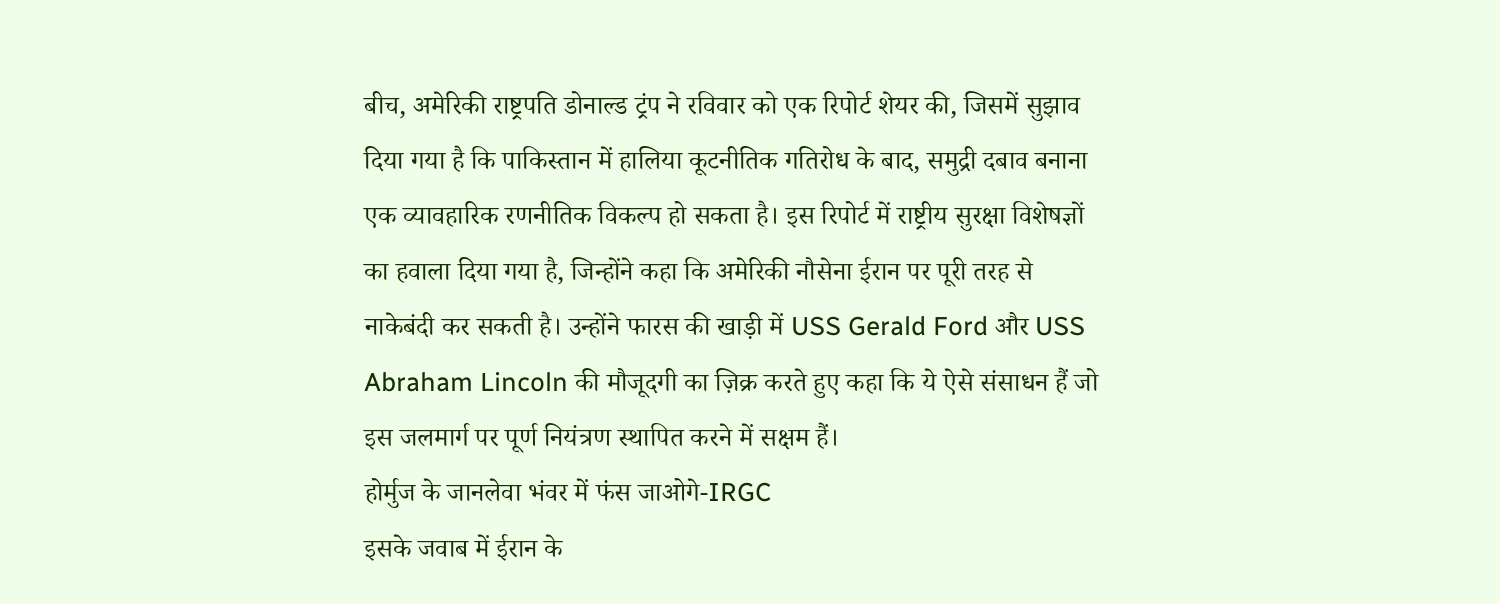बीच, अमेरिकी राष्ट्रपति डोनाल्ड ट्रंप ने रविवार को एक रिपोर्ट शेयर की, जिसमें सुझाव दिया गया है कि पाकिस्तान में हालिया कूटनीतिक गतिरोध के बाद, समुद्री दबाव बनाना एक व्यावहारिक रणनीतिक विकल्प हो सकता है। इस रिपोर्ट में राष्ट्रीय सुरक्षा विशेषज्ञों का हवाला दिया गया है, जिन्होंने कहा कि अमेरिकी नौसेना ईरान पर पूरी तरह से नाकेबंदी कर सकती है। उन्होंने फारस की खाड़ी में USS Gerald Ford और USS Abraham Lincoln की मौजूदगी का ज़िक्र करते हुए कहा कि ये ऐसे संसाधन हैं जो इस जलमार्ग पर पूर्ण नियंत्रण स्थापित करने में सक्षम हैं।
होर्मुज के जानलेवा भंवर में फंस जाओगे-IRGC
इसके जवाब में ईरान के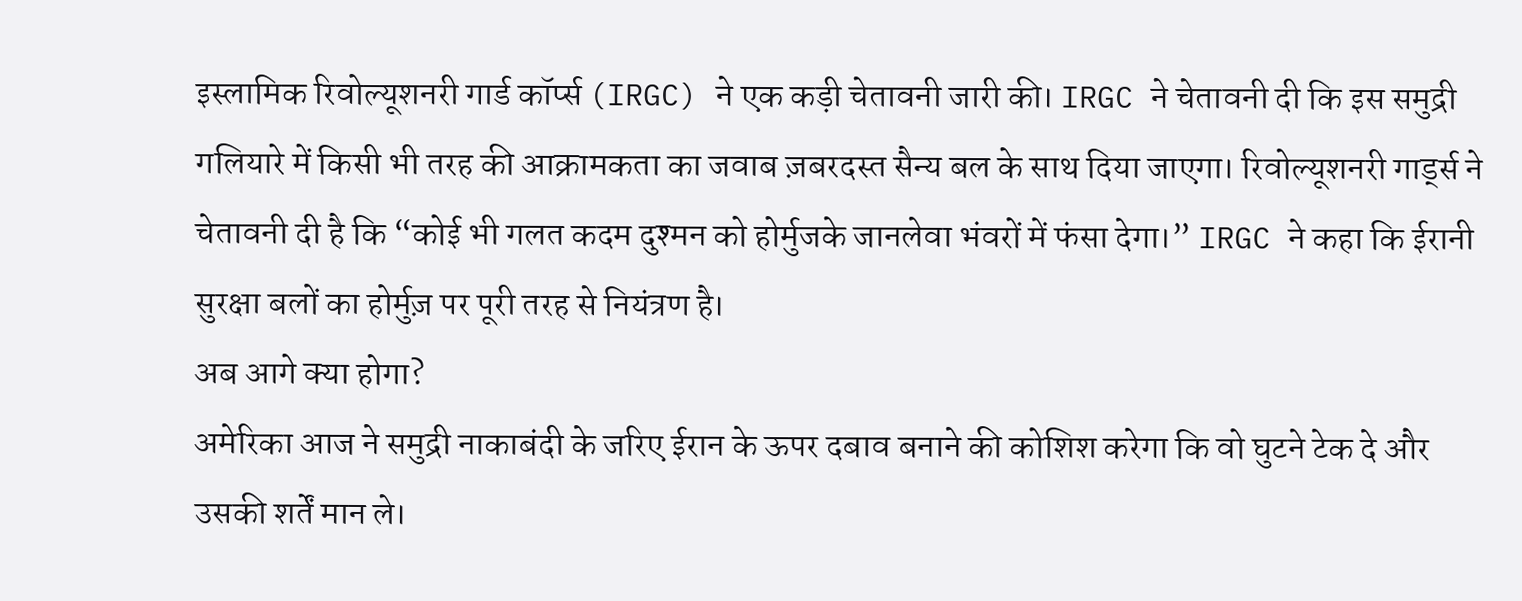इस्लामिक रिवोल्यूशनरी गार्ड कॉर्प्स (IRGC) ने एक कड़ी चेतावनी जारी की। IRGC ने चेतावनी दी कि इस समुद्री गलियारे में किसी भी तरह की आक्रामकता का जवाब ज़बरदस्त सैन्य बल के साथ दिया जाएगा। रिवोल्यूशनरी गार्ड्स ने चेतावनी दी है कि “कोई भी गलत कदम दुश्मन को होर्मुजके जानलेवा भंवरों में फंसा देगा।” IRGC ने कहा कि ईरानी सुरक्षा बलों का होर्मुज़ पर पूरी तरह से नियंत्रण है।
अब आगे क्या होगा?
अमेरिका आज ने समुद्री नाकाबंदी के जरिए ईरान के ऊपर दबाव बनाने की कोशिश करेगा कि वो घुटने टेक दे और उसकी शर्तें मान ले।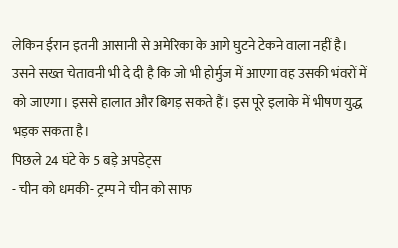लेकिन ईरान इतनी आसानी से अमेरिका के आगे घुटने टेकने वाला नहीं है। उसने सख्त चेतावनी भी दे दी है कि जो भी होर्मुज में आएगा वह उसकी भंवरों में को जाएगा। इससे हालात और बिगड़ सकते हैं। इस पूरे इलाके में भीषण युद्ध भड़क सकता है।
पिछले 24 घंटे के 5 बड़े अपडेट्स
- चीन को धमकी- ट्रम्प ने चीन को साफ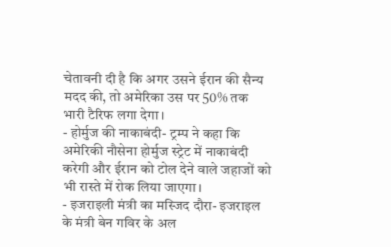चेतावनी दी है कि अगर उसने ईरान की सैन्य मदद की, तो अमेरिका उस पर 50% तक भारी टैरिफ लगा देगा।
- होर्मुज की नाकाबंदी- ट्रम्प ने कहा कि अमेरिकी नौसेना होर्मुज स्ट्रेट में नाकाबंदी करेगी और ईरान को टोल देने वाले जहाजों को भी रास्ते में रोक लिया जाएगा।
- इजराइली मंत्री का मस्जिद दौरा- इजराइल के मंत्री बेन गविर के अल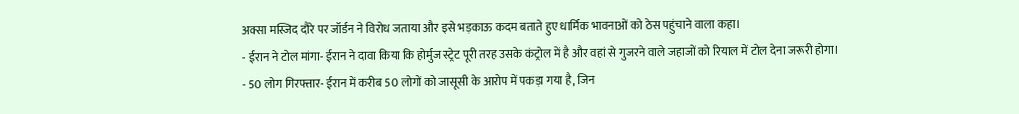अक्सा मस्जिद दौरे पर जॉर्डन ने विरोध जताया और इसे भड़काऊ कदम बताते हुए धार्मिक भावनाओं को ठेस पहुंचाने वाला कहा।
- ईरान ने टोल मांगा- ईरान ने दावा किया कि होर्मुज स्ट्रेट पूरी तरह उसके कंट्रोल में है और वहां से गुजरने वाले जहाजों को रियाल में टोल देना जरूरी होगा।
- 50 लोग गिरफ्तार- ईरान में करीब 50 लोगों को जासूसी के आरोप में पकड़ा गया है, जिन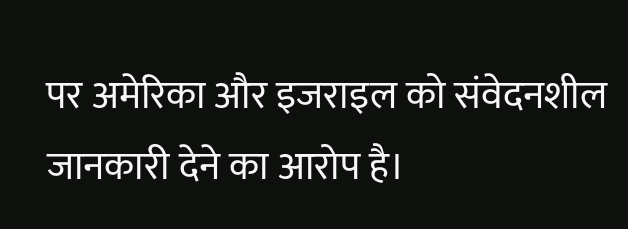पर अमेरिका और इजराइल को संवेदनशील जानकारी देने का आरोप है।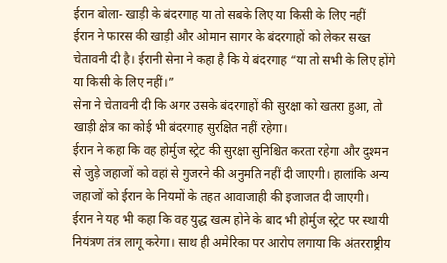ईरान बोला- खाड़ी के बंदरगाह या तो सबके लिए या किसी के लिए नहीं
ईरान ने फारस की खाड़ी और ओमान सागर के बंदरगाहों को लेकर सख्त चेतावनी दी है। ईरानी सेना ने कहा है कि ये बंदरगाह “या तो सभी के लिए होंगे या किसी के लिए नहीं।”
सेना ने चेतावनी दी कि अगर उसके बंदरगाहों की सुरक्षा को खतरा हुआ, तो खाड़ी क्षेत्र का कोई भी बंदरगाह सुरक्षित नहीं रहेगा।
ईरान ने कहा कि वह होर्मुज स्ट्रेट की सुरक्षा सुनिश्चित करता रहेगा और दुश्मन से जुड़े जहाजों को वहां से गुजरने की अनुमति नहीं दी जाएगी। हालांकि अन्य जहाजों को ईरान के नियमों के तहत आवाजाही की इजाजत दी जाएगी।
ईरान ने यह भी कहा कि वह युद्ध खत्म होने के बाद भी होर्मुज स्ट्रेट पर स्थायी नियंत्रण तंत्र लागू करेगा। साथ ही अमेरिका पर आरोप लगाया कि अंतरराष्ट्रीय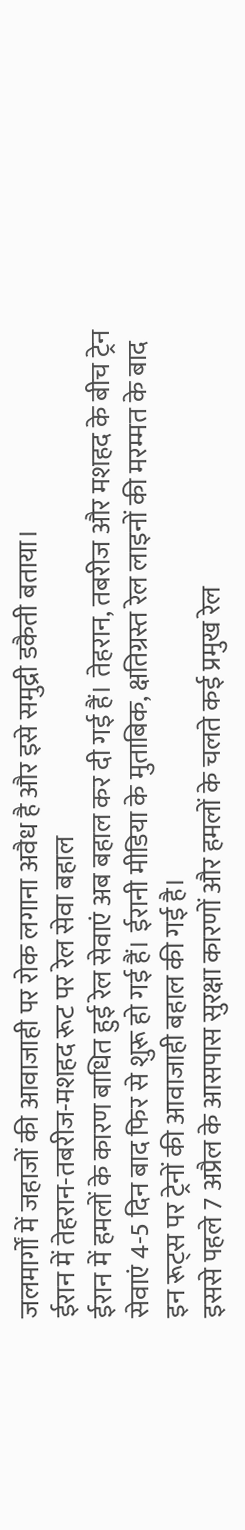जलमार्गों में जहाजों की आवाजाही पर रोक लगाना अवैध है और इसे समुद्री डकैती बताया।
ईरान में तेहरान-तबरीज-मशहद रूट पर रेल सेवा बहाल
ईरान में हमलों के कारण बाधित हुई रेल सेवाएं अब बहाल कर दी गई हैं। तेहरान, तबरीज और मशहद के बीच ट्रेन सेवाएं 4-5 दिन बाद फिर से शुरू हो गई हैं। ईरानी मीडिया के मुताबिक, क्षतिग्रस्त रेल लाइनों की मरम्मत के बाद इन रूट्स पर ट्रेनों की आवाजाही बहाल की गई है।
इससे पहले 7 अप्रैल के आसपास सुरक्षा कारणों और हमलों के चलते कई प्रमुख रेल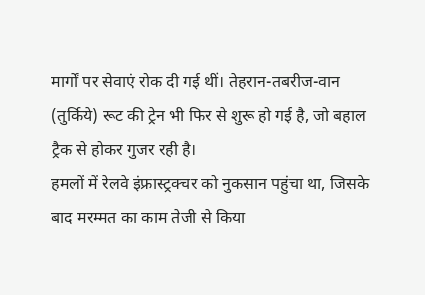मार्गों पर सेवाएं रोक दी गई थीं। तेहरान-तबरीज-वान (तुर्किये) रूट की ट्रेन भी फिर से शुरू हो गई है, जो बहाल ट्रैक से होकर गुजर रही है।
हमलों में रेलवे इंफ्रास्ट्रक्चर को नुकसान पहुंचा था, जिसके बाद मरम्मत का काम तेजी से किया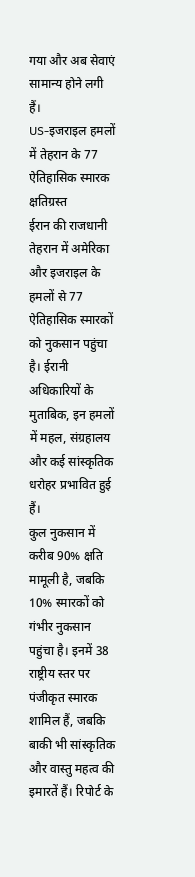गया और अब सेवाएं सामान्य होने लगी हैं।
US-इजराइल हमलों में तेहरान के 77 ऐतिहासिक स्मारक क्षतिग्रस्त
ईरान की राजधानी तेहरान में अमेरिका और इजराइल के हमलों से 77 ऐतिहासिक स्मारकों को नुकसान पहुंचा है। ईरानी अधिकारियों के मुताबिक, इन हमलों में महल, संग्रहालय और कई सांस्कृतिक धरोहर प्रभावित हुई हैं।
कुल नुकसान में करीब 90% क्षति मामूली है, जबकि 10% स्मारकों को गंभीर नुकसान पहुंचा है। इनमें 38 राष्ट्रीय स्तर पर पंजीकृत स्मारक शामिल हैं, जबकि बाकी भी सांस्कृतिक और वास्तु महत्व की इमारतें हैं। रिपोर्ट के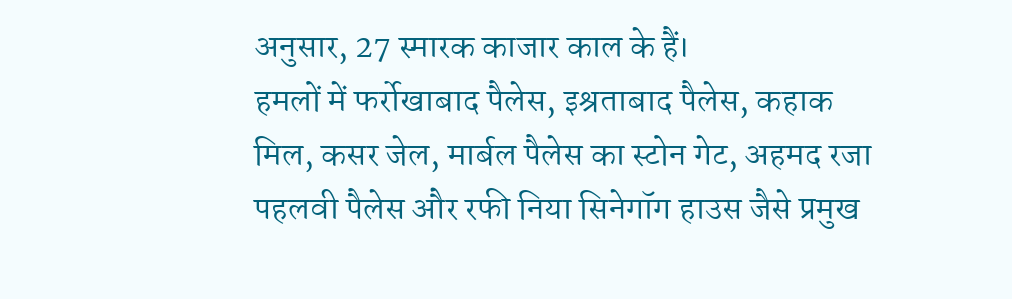अनुसार, 27 स्मारक काजार काल के हैं।
हमलों में फर्रोखाबाद पैलेस, इश्रताबाद पैलेस, कहाक मिल, कसर जेल, मार्बल पैलेस का स्टोन गेट, अहमद रजा पहलवी पैलेस और रफी निया सिनेगॉग हाउस जैसे प्रमुख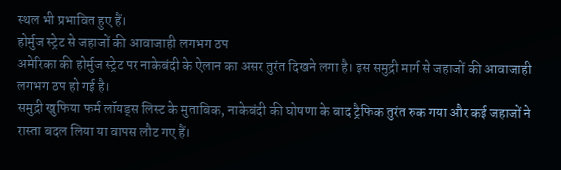स्थल भी प्रभावित हुए हैं।
होर्मुज स्ट्रेट से जहाजों की आवाजाही लगभग ठप
अमेरिका की होर्मुज स्ट्रेट पर नाकेबंदी के ऐलान का असर तुरंत दिखने लगा है। इस समुद्री मार्ग से जहाजों की आवाजाही लगभग ठप हो गई है।
समुद्री खुफिया फर्म लॉयड्स लिस्ट के मुताबिक, नाकेबंदी की घोषणा के बाद ट्रैफिक तुरंत रुक गया और कई जहाजों ने रास्ता बदल लिया या वापस लौट गए हैं।